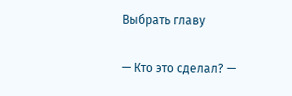Выбрать главу

— Кто это сделал? —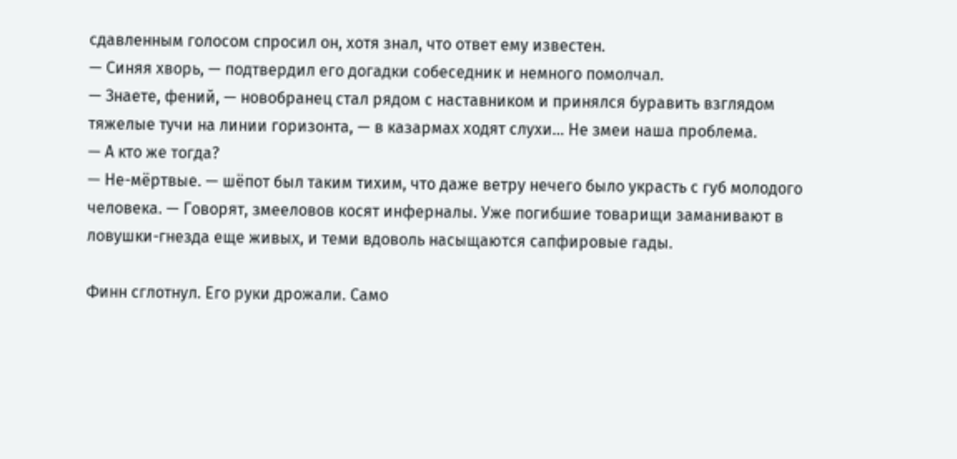сдавленным голосом спросил он, хотя знал, что ответ ему известен.
— Синяя хворь, — подтвердил его догадки собеседник и немного помолчал.
— Знаете, фений, — новобранец стал рядом с наставником и принялся буравить взглядом тяжелые тучи на линии горизонта, — в казармах ходят слухи… Не змеи наша проблема.
— А кто же тогда?
— Не-мёртвые. — шёпот был таким тихим, что даже ветру нечего было украсть с губ молодого человека. — Говорят, змееловов косят инферналы. Уже погибшие товарищи заманивают в ловушки-гнезда еще живых, и теми вдоволь насыщаются сапфировые гады.

Финн сглотнул. Его руки дрожали. Само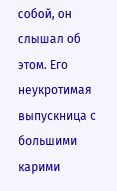собой, он слышал об этом. Его неукротимая выпускница с большими карими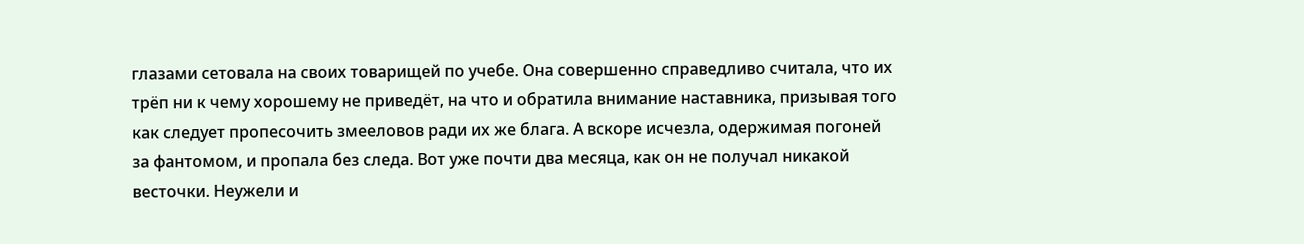глазами сетовала на своих товарищей по учебе. Она совершенно справедливо считала, что их трёп ни к чему хорошему не приведёт, на что и обратила внимание наставника, призывая того как следует пропесочить змееловов ради их же блага. А вскоре исчезла, одержимая погоней за фантомом, и пропала без следа. Вот уже почти два месяца, как он не получал никакой весточки. Неужели и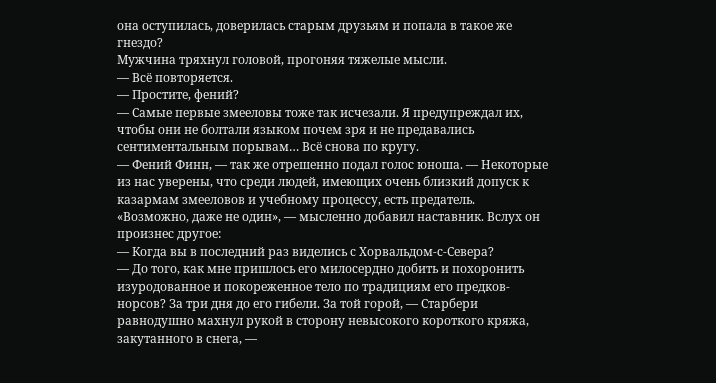она оступилась, доверилась старым друзьям и попала в такое же гнездо?
Мужчина тряхнул головой, прогоняя тяжелые мысли.
— Всё повторяется.
— Простите, фений?
— Самые первые змееловы тоже так исчезали. Я предупреждал их, чтобы они не болтали языком почем зря и не предавались сентиментальным порывам… Всё снова по кругу.
— Фений Финн, — так же отрешенно подал голос юноша. — Некоторые из нас уверены, что среди людей, имеющих очень близкий допуск к казармам змееловов и учебному процессу, есть предатель.
«Возможно, даже не один», — мысленно добавил наставник. Вслух он произнес другое:
— Когда вы в последний раз виделись с Хорвальдом-с-Севера?
— До того, как мне пришлось его милосердно добить и похоронить изуродованное и покореженное тело по традициям его предков-норсов? За три дня до его гибели. За той горой, — Старбери равнодушно махнул рукой в сторону невысокого короткого кряжа, закутанного в снега, —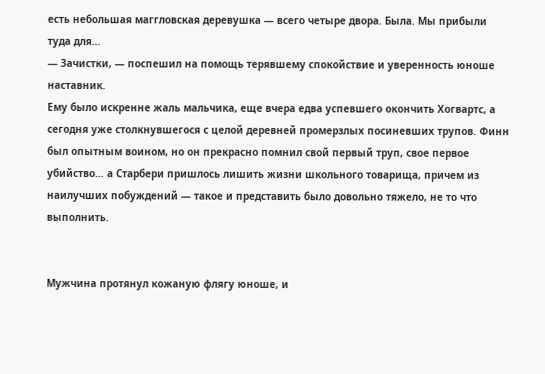есть небольшая маггловская деревушка — всего четыре двора. Была. Мы прибыли туда для…
— Зачистки, — поспешил на помощь терявшему спокойствие и уверенность юноше наставник.
Ему было искренне жаль мальчика, еще вчера едва успевшего окончить Хогвартс, а сегодня уже столкнувшегося с целой деревней промерзлых посиневших трупов. Финн был опытным воином, но он прекрасно помнил свой первый труп, свое первое убийство… а Старбери пришлось лишить жизни школьного товарища, причем из наилучших побуждений — такое и представить было довольно тяжело, не то что выполнить.


Мужчина протянул кожаную флягу юноше, и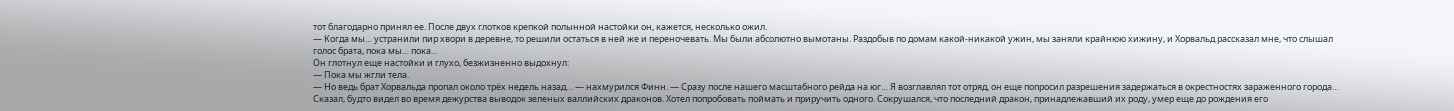тот благодарно принял ее. После двух глотков крепкой полынной настойки он, кажется, несколько ожил.
— Когда мы… устранили пир хвори в деревне, то решили остаться в ней же и переночевать. Мы были абсолютно вымотаны. Раздобыв по домам какой-никакой ужин, мы заняли крайнюю хижину, и Хорвальд рассказал мне, что слышал голос брата, пока мы… пока…
Он глотнул еще настойки и глухо, безжизненно выдохнул:
— Пока мы жгли тела.
— Но ведь брат Хорвальда пропал около трёх недель назад… — нахмурился Финн. — Сразу после нашего масштабного рейда на юг… Я возглавлял тот отряд, он еще попросил разрешения задержаться в окрестностях зараженного города… Сказал, будто видел во время дежурства выводок зеленых валлийских драконов. Хотел попробовать поймать и приручить одного. Сокрушался, что последний дракон, принадлежавший их роду, умер еще до рождения его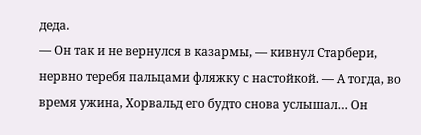деда.
— Он так и не вернулся в казармы, — кивнул Старбери, нервно теребя пальцами фляжку с настойкой. — А тогда, во время ужина, Хорвальд его будто снова услышал… Он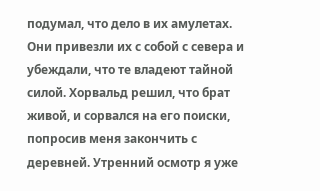подумал, что дело в их амулетах. Они привезли их с собой с севера и убеждали, что те владеют тайной силой. Хорвальд решил, что брат живой, и сорвался на его поиски, попросив меня закончить с деревней. Утренний осмотр я уже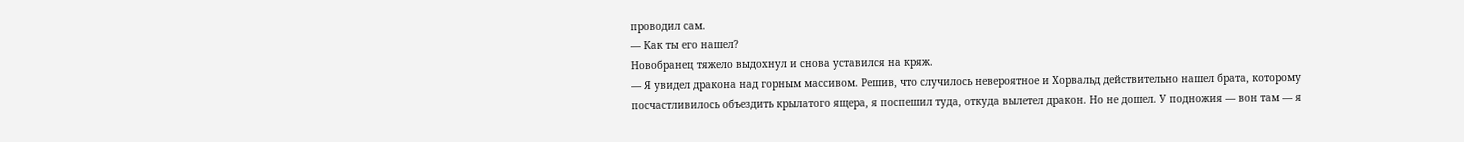проводил сам.
— Как ты его нашел?
Новобранец тяжело выдохнул и снова уставился на кряж.
— Я увидел дракона над горным массивом. Решив, что случилось невероятное и Хорвальд действительно нашел брата, которому посчастливилось объездить крылатого ящера, я поспешил туда, откуда вылетел дракон. Но не дошел. У подножия — вон там — я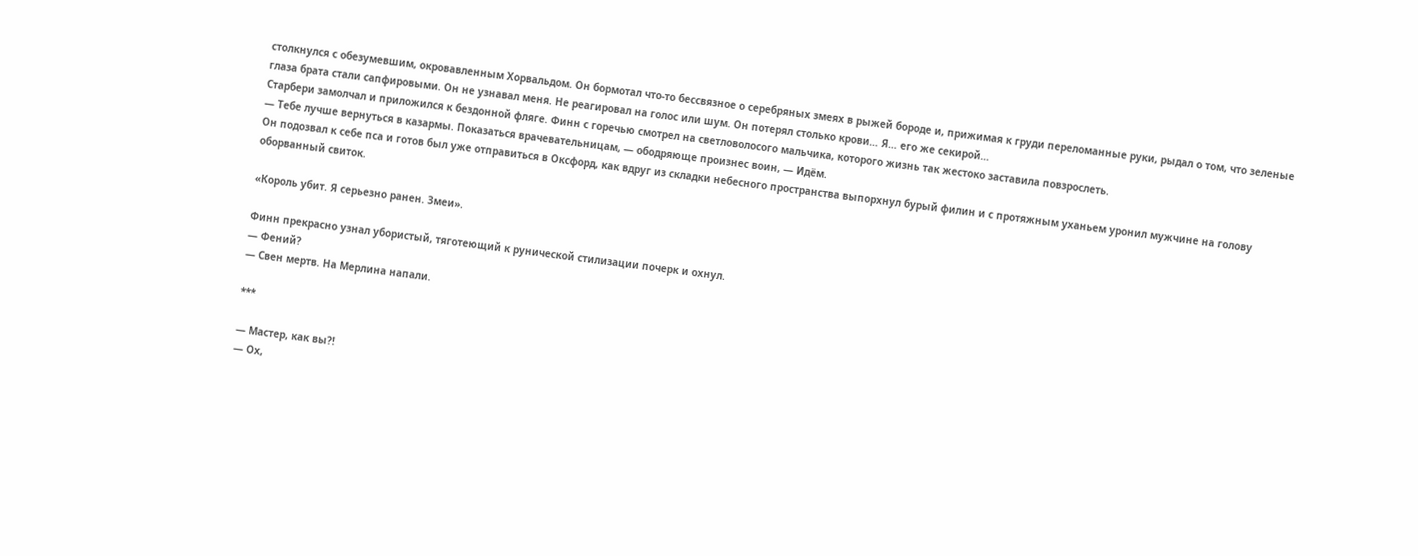столкнулся с обезумевшим, окровавленным Хорвальдом. Он бормотал что-то бессвязное о серебряных змеях в рыжей бороде и, прижимая к груди переломанные руки, рыдал о том, что зеленые глаза брата стали сапфировыми. Он не узнавал меня. Не реагировал на голос или шум. Он потерял столько крови… Я… его же секирой…
Старбери замолчал и приложился к бездонной фляге. Финн с горечью смотрел на светловолосого мальчика, которого жизнь так жестоко заставила повзрослеть.
— Тебе лучше вернуться в казармы. Показаться врачевательницам, — ободряюще произнес воин, — Идём.
Он подозвал к себе пса и готов был уже отправиться в Оксфорд, как вдруг из складки небесного пространства выпорхнул бурый филин и с протяжным уханьем уронил мужчине на голову оборванный свиток.

«Король убит. Я серьезно ранен. Змеи».

Финн прекрасно узнал убористый, тяготеющий к рунической стилизации почерк и охнул.
— Фений?
— Свен мертв. На Мерлина напали.

***

— Мастер, как вы?!
— Ох,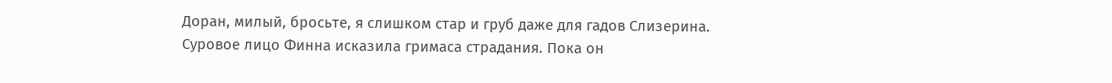Доран, милый, бросьте, я слишком стар и груб даже для гадов Слизерина.
Суровое лицо Финна исказила гримаса страдания. Пока он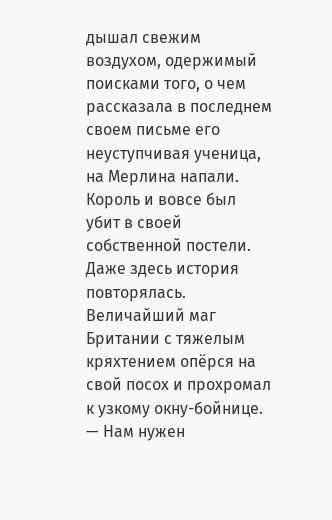дышал свежим воздухом, одержимый поисками того, о чем рассказала в последнем своем письме его неуступчивая ученица, на Мерлина напали. Король и вовсе был убит в своей собственной постели. Даже здесь история повторялась.
Величайший маг Британии с тяжелым кряхтением опёрся на свой посох и прохромал к узкому окну-бойнице.
— Нам нужен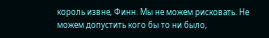король извне, Финн. Мы не можем рисковать. Не можем допустить кого бы то ни было,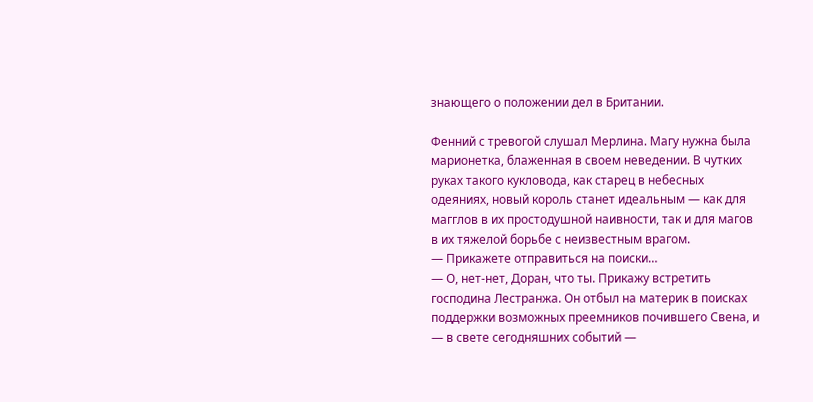знающего о положении дел в Британии.

Фенний с тревогой слушал Мерлина. Магу нужна была марионетка, блаженная в своем неведении. В чутких руках такого кукловода, как старец в небесных одеяниях, новый король станет идеальным — как для магглов в их простодушной наивности, так и для магов в их тяжелой борьбе с неизвестным врагом.
— Прикажете отправиться на поиски…
— О, нет-нет, Доран, что ты. Прикажу встретить господина Лестранжа. Он отбыл на материк в поисках поддержки возможных преемников почившего Свена, и — в свете сегодняшних событий —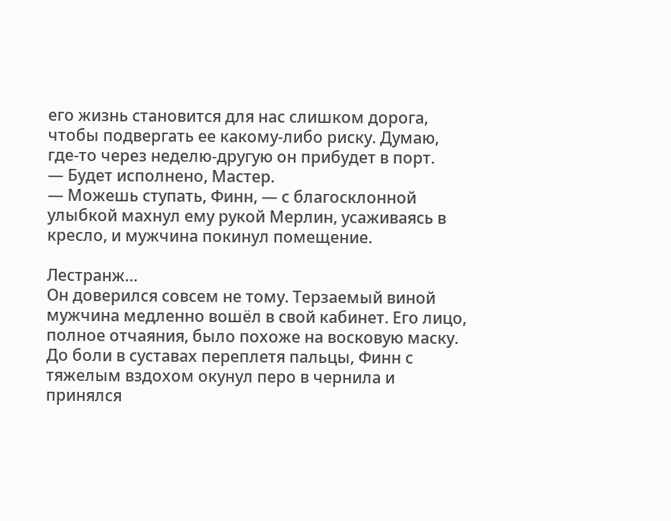его жизнь становится для нас слишком дорога, чтобы подвергать ее какому-либо риску. Думаю, где-то через неделю-другую он прибудет в порт.
— Будет исполнено, Мастер.
— Можешь ступать, Финн, — с благосклонной улыбкой махнул ему рукой Мерлин, усаживаясь в кресло, и мужчина покинул помещение.

Лестранж…
Он доверился совсем не тому. Терзаемый виной мужчина медленно вошёл в свой кабинет. Его лицо, полное отчаяния, было похоже на восковую маску. До боли в суставах переплетя пальцы, Финн с тяжелым вздохом окунул перо в чернила и принялся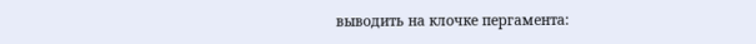выводить на клочке пергамента: